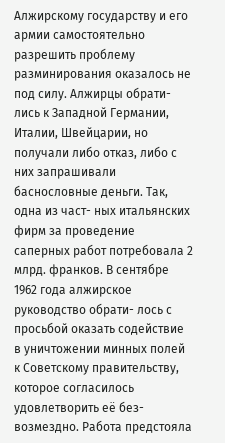Алжирскому государству и его армии самостоятельно разрешить проблему разминирования оказалось не под силу. Алжирцы обрати- лись к Западной Германии, Италии, Швейцарии, но получали либо отказ, либо с них запрашивали баснословные деньги. Так, одна из част- ных итальянских фирм за проведение саперных работ потребовала 2 млрд. франков. В сентябре 1962 года алжирское руководство обрати- лось с просьбой оказать содействие в уничтожении минных полей к Советскому правительству, которое согласилось удовлетворить её без- возмездно. Работа предстояла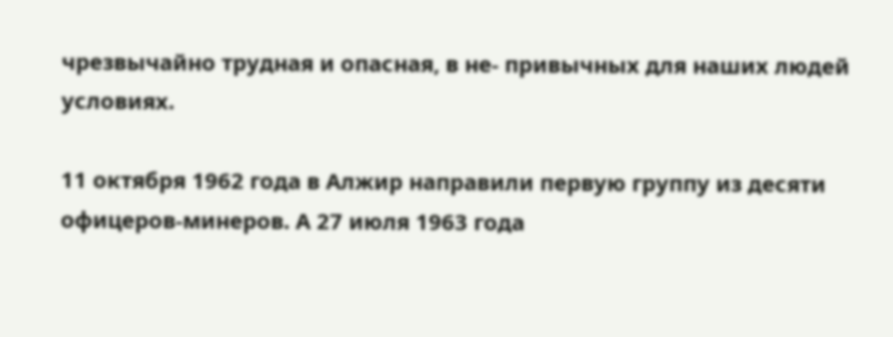чрезвычайно трудная и опасная, в не- привычных для наших людей условиях.

11 октября 1962 года в Алжир направили первую группу из десяти офицеров-минеров. А 27 июля 1963 года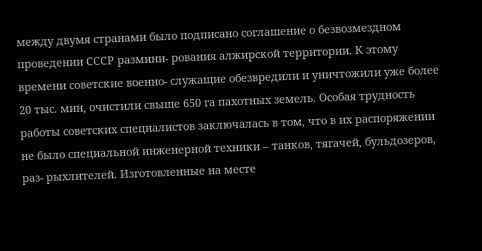между двумя странами было подписано соглашение о безвозмездном проведении СССР размини- рования алжирской территории. К этому времени советские военно- служащие обезвредили и уничтожили уже более 20 тыс. мин, очистили свыше 650 га пахотных земель. Особая трудность работы советских специалистов заключалась в том, что в их распоряжении не было специальной инженерной техники – танков, тягачей, бульдозеров, раз- рыхлителей. Изготовленные на месте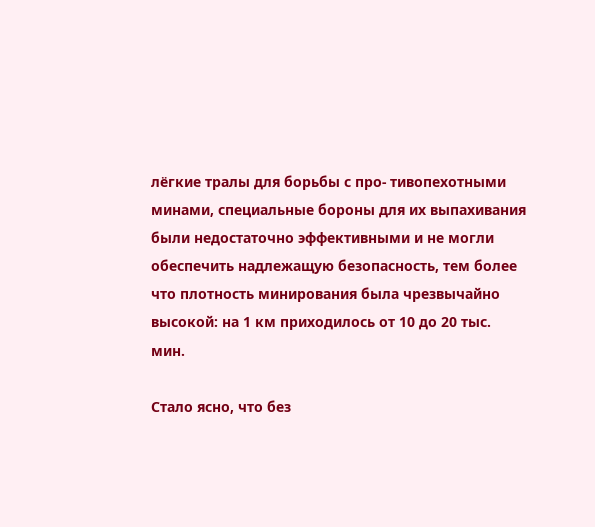лёгкие тралы для борьбы с про- тивопехотными минами, специальные бороны для их выпахивания были недостаточно эффективными и не могли обеспечить надлежащую безопасность, тем более что плотность минирования была чрезвычайно высокой: на 1 км приходилось от 10 до 20 тыс. мин.

Стало ясно, что без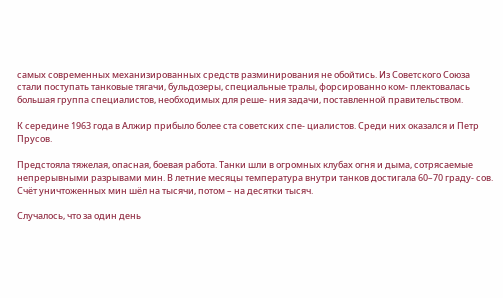самых современных механизированных средств разминирования не обойтись. Из Советского Союза стали поступать танковые тягачи, бульдозеры, специальные тралы, форсированно ком- плектовалась большая группа специалистов, необходимых для реше- ния задачи, поставленной правительством.

К середине 1963 года в Алжир прибыло более ста советских спе- циалистов. Cреди них оказался и Петр Прусов.

Предстояла тяжелая, опасная, боевая работа. Танки шли в огромных клубах огня и дыма, сотрясаемые непрерывными разрывами мин. В летние месяцы температура внутри танков достигала 60–70 граду- сов. Счёт уничтоженных мин шёл на тысячи, потом – на десятки тысяч.

Случалось, что за один день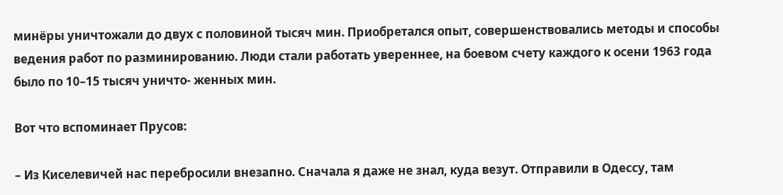минёры уничтожали до двух с половиной тысяч мин. Приобретался опыт, совершенствовались методы и способы ведения работ по разминированию. Люди стали работать увереннее, на боевом счету каждого к осени 1963 года было по 10–15 тысяч уничто- женных мин.

Вот что вспоминает Прусов:

– Из Киселевичей нас перебросили внезапно. Сначала я даже не знал, куда везут. Отправили в Одессу, там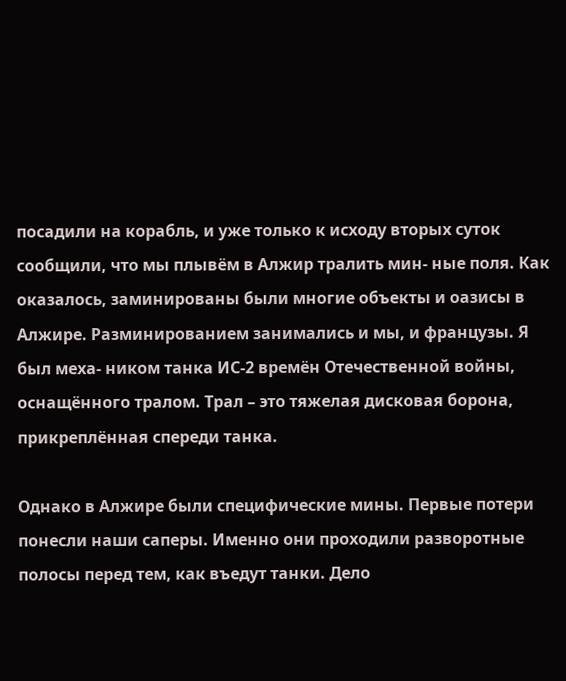посадили на корабль, и уже только к исходу вторых суток сообщили, что мы плывём в Алжир тралить мин- ные поля. Как оказалось, заминированы были многие объекты и оазисы в Алжире. Разминированием занимались и мы, и французы. Я был меха- ником танка ИС-2 времён Отечественной войны, оснащённого тралом. Трал – это тяжелая дисковая борона, прикреплённая спереди танка.

Однако в Алжире были специфические мины. Первые потери понесли наши саперы. Именно они проходили разворотные полосы перед тем, как въедут танки. Дело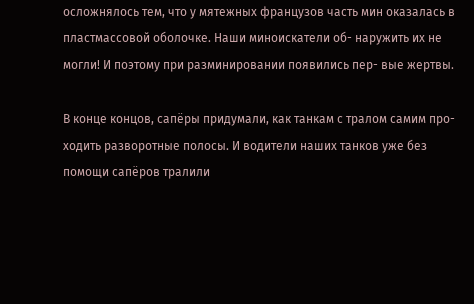осложнялось тем, что у мятежных французов часть мин оказалась в пластмассовой оболочке. Наши миноискатели об- наружить их не могли! И поэтому при разминировании появились пер- вые жертвы.

В конце концов, сапёры придумали, как танкам с тралом самим про- ходить разворотные полосы. И водители наших танков уже без помощи сапёров тралили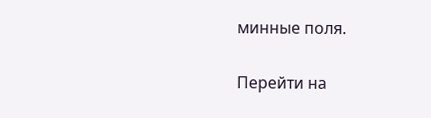минные поля.

Перейти на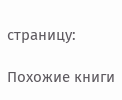страницу:

Похожие книги